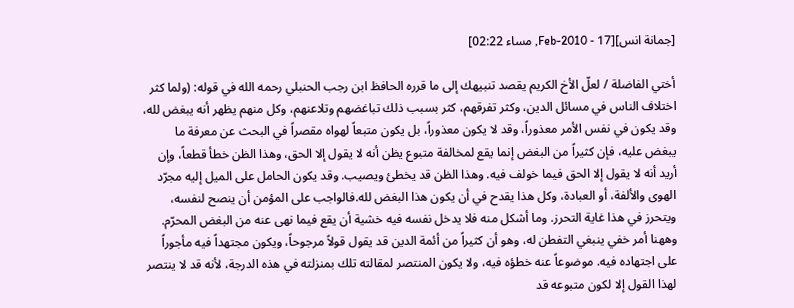[جمانة انس][17 - Feb-2010, مساء 02:22]

أختي الفاضلة / لعلّ الأخ الكريم يقصد تنبيهك إلى ما قرره الحافظ ابن رجب الحنبلي رحمه الله في قوله: (ولما كثر اختلاف الناس في مسائل الدين، وكثر تفرقهم، كثر بسبب ذلك تباغضهم وتلاعنهم، وكل منهم يظهر أنه يبغض لله، وقد يكون في نفس الأمر معذوراً، وقد لا يكون معذوراً، بل يكون متبعاً لهواه مقصراً في البحث عن معرفة ما يبغض عليه، فإن كثيراً من البغض إنما يقع لمخالفة متبوع يظن أنه لا يقول إلا الحق، وهذا الظن خطأ قطعاً، وإن أريد أنه لا يقول إلا الحق فيما خولف فيه. وهذا الظن قد يخطئ ويصيب. وقد يكون الحامل على الميل إليه مجرّد الهوى والألفة، أو العبادة، وكل هذا يقدح في أن يكون هذا البغض لله.فالواجب على المؤمن أن ينصح لنفسه، ويتحرز في هذا غاية التحرز. وما أشكل منه فلا يدخل نفسه فيه خشية أن يقع فيما نهى عنه من البغض المحرّم. وههنا أمر خفي ينبغي التفطن له، وهو أن كثيراً من أئمة الدين قد يقول قولاً مرجوحاً، ويكون مجتهداً فيه مأجوراً على اجتهاده فيه. موضوعاً عنه خطؤه فيه، ولا يكون المنتصر لمقالته تلك بمنزلته في هذه الدرجة، لأنه قد لا ينتصر لهذا القول إلا لكون متبوعه قد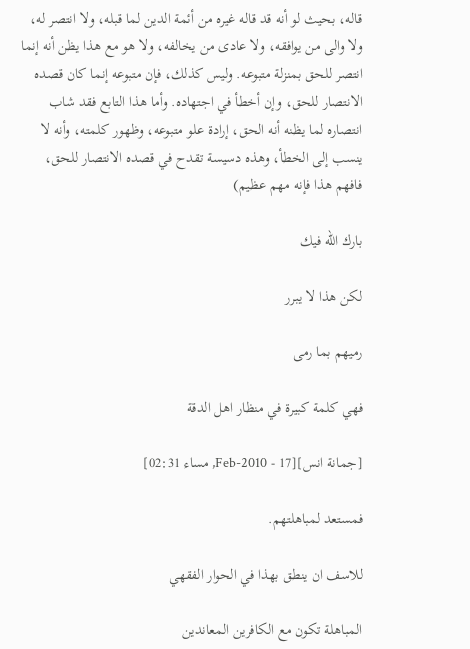قاله، بحيث لو أنه قد قاله غيره من أئمة الدين لما قبله، ولا انتصر له، ولا والى من يوافقه، ولا عادى من يخالفه، ولا هو مع هذا يظن أنه إنما انتصر للحق بمنزلة متبوعه. وليس كذلك، فإن متبوعه إنما كان قصده الانتصار للحق، وإن أخطأ في اجتهاده. وأما هذا التابع فقد شاب انتصاره لما يظنه أنه الحق، إرادة علو متبوعه، وظهور كلمته، وأنه لا ينسب إلى الخطأ، وهذه دسيسة تقدح في قصده الانتصار للحق، فافهم هذا فإنه مهم عظيم)

بارك الله فيك

لكن هذا لا يبرر

رميهم بما رمى

فهي كلمة كبيرة في منظار اهل الدقة

[جمانة انس][17 - Feb-2010, مساء 02:31]

فمستعد لمباهلتهم.

للاسف ان ينطق بهذا في الحوار الفقهي

المباهلة تكون مع الكافرين المعاندين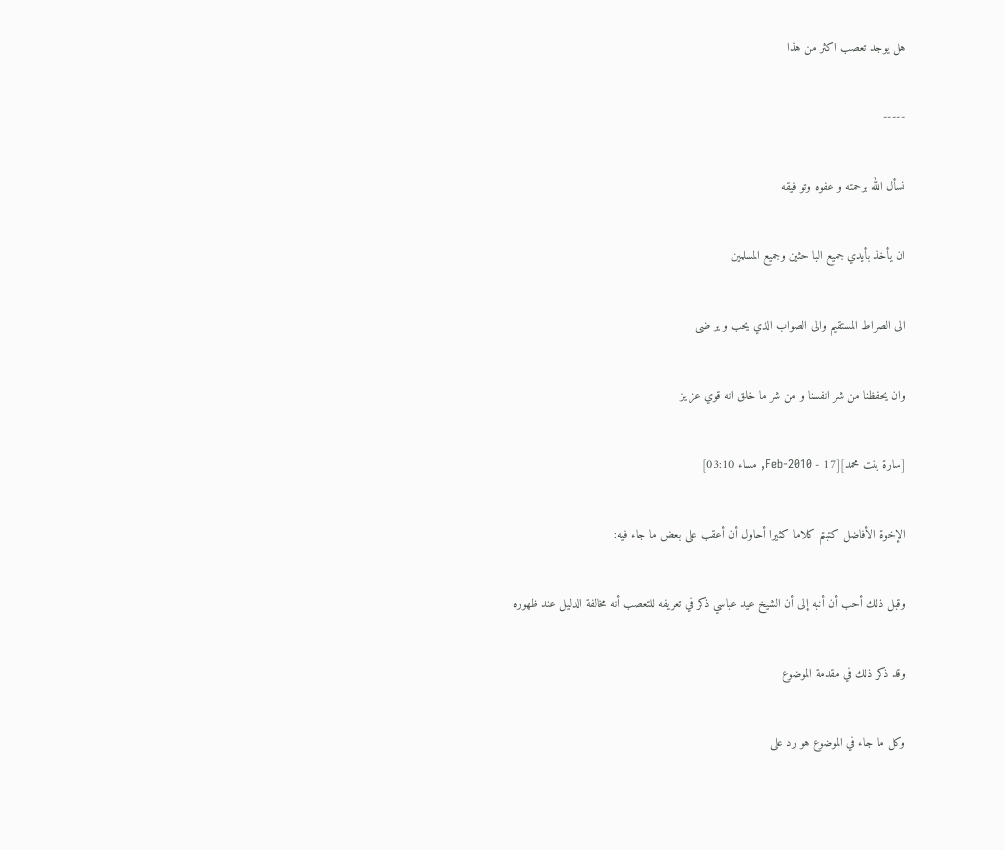هل يوجد تعصب اكثر من هذا

-----

نسأل الله برحمته و عفوه وتو فيقه

ان يأخذ بأيدي جميع البا حثين وجميع المسلمين

الى الصراط المستقيم والى الصواب الذي يحب و ير ضى

وان يحفظنا من شر انفسنا و من شر ما خلق انه قوي عز يز

[سارة بنت محمد][17 - Feb-2010, مساء 03:10]

الإخوة الأفاضل كتبتم كلاما كثيرا أحاول أن أعقب على بعض ما جاء فيه:

وقبل ذلك أحب أن أنبه إلى أن الشيخ عيد عباسي ذكر في تعريفه للتعصب أنه مخالفة الدليل عند ظهوره

وقد ذكر ذلك في مقدمة الموضوع

وكل ما جاء في الموضوع هو رد على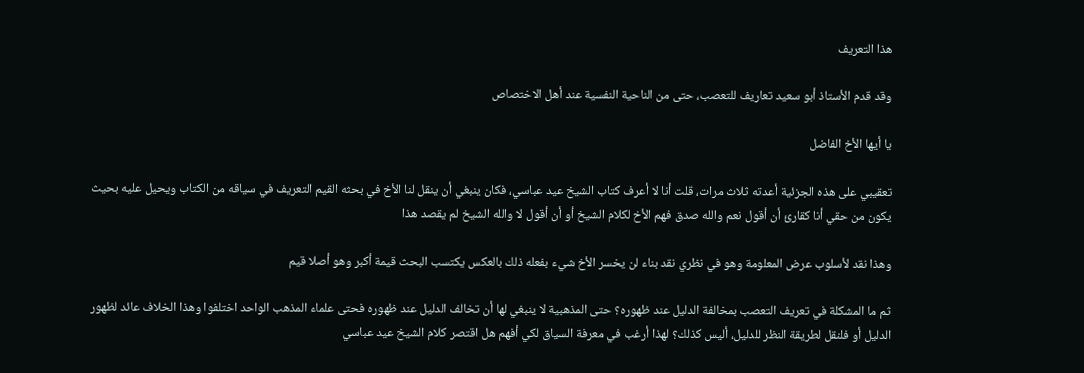هذا التعريف

وقد قدم الأستاذ أبو سعيد تعاريف للتعصب، حتى من الناحية النفسية عند أهل الاختصاص

يا أيها الأخ الفاضل

تعقيبي على هذه الجزئية أعدته ثلاث مرات، قلت أنا لا أعرف كتاب الشيخ عيد عباسي، فكان ينبغي أن ينقل لنا الأخ في بحثه القيم التعريف في سياقه من الكتاب ويحيل عليه بحيث يكون من حقي أنا كقارئ أن أقول نعم والله صدق فهم الأخ لكلام الشيخ أو أن أقول لا والله الشيخ لم يقصد هذا

وهذا نقد لأسلوب عرض المعلومة وهو في نظري نقد بناء لن يخسر الأخ شيء بفعله ذلك بالعكس يكتسب البحث قيمة أكبر وهو أصلا قيم

ثم ما المشكلة في تعريف التعصب بمخالفة الدليل عند ظهوره؟ حتى المذهبية لا ينبغي لها أن تخالف الدليل عند ظهوره فحتى علماء المذهب الواحد اختلفوا وهذا الخلاف عائد لظهور الدليل أو فلنقل لطريقة النظر للدليل، أليس كذلك؟ لهذا أرغب في معرفة السياق لكي أفهم هل اقتصر كلام الشيخ عيد عباسي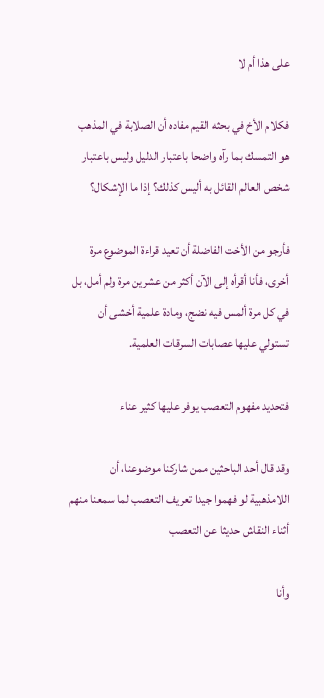على هذا أم لا

فكلام الأخ في بحثه القيم مفاده أن الصلابة في المذهب هو التمسك بما رآه واضحا باعتبار الدليل وليس باعتبار شخص العالم القائل به أليس كذلك؟ إذا ما الإشكال؟

فأرجو من الأخت الفاضلة أن تعيد قراءة الموضوع مرة أخرى، فأنا أقرأه إلى الآن أكثر من عشرين مرة ولم أمل، بل في كل مرة ألمس فيه نضج، ومادة علمية أخشى أن تستولي عليها عصابات السرقات العلمية.

فتحديد مفهوم التعصب يوفر عليها كثير عناء

وقد قال أحد الباحثين ممن شاركنا موضوعنا، أن اللامذهبية لو فهموا جيدا تعريف التعصب لما سمعنا منهم أثناء النقاش حديثا عن التعصب

وأنا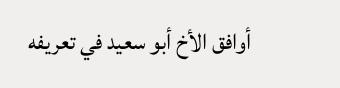أوافق الأخ أبو سعيد في تعريفه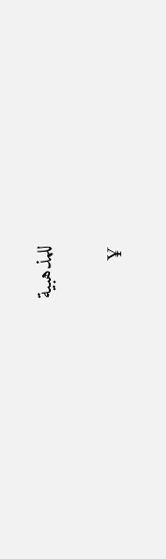للمذهبية

¥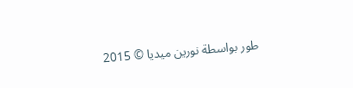طور بواسطة نورين ميديا © 2015